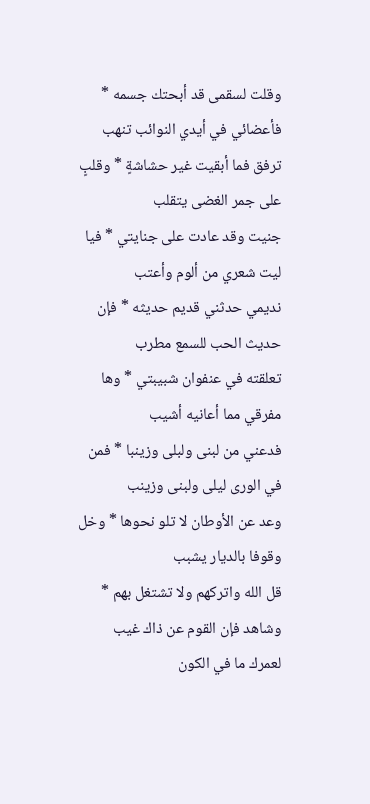وقلت لسقمى قد أبحتك جسمه * فأعضائي في أيدي النوائب تنهب
ترفق فما أبقيت غير حشاشةٍ * وقلبٍ على جمر الغضى يتقلب
جنيت وقد عادت على جنايتي * فيا ليت شعري من ألوم وأعتب
نديمي حدثني قديم حديثه * فإن حديث الحب للسمع مطرب
تعلقته في عنفوان شبيبتي * وها مفرقي مما أعانيه أشيب
فدعني من لبنى ولبلى وزينبا * فمن في الورى ليلى ولبنى وزينب
وعد عن الأوطان لا تلو نحوها * وخل وقوفا بالديار يشبب
قل الله واتركهم ولا تشتغل بهم * وشاهد فإن القوم عن ذاك غيب
لعمرك ما في الكون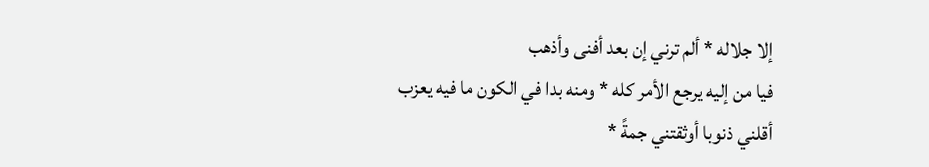إلا جلاله * ألم ترني إن بعد أفنى وأذهب
فيا من إليه يرجع الأمر كله * ومنه بدا في الكون ما فيه يعزب
أقلني ذنوبا أوثقتني جمةً *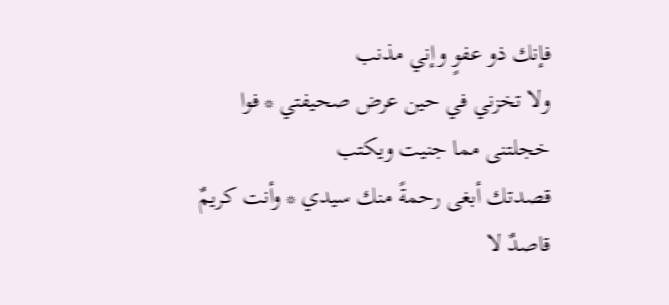فإنك ذو عفوٍ وإني مذنب
ولا تخزني في حين عرض صحيفتي * فوا خجلتنى مما جنيت ويكتب
قصدتك أبغى رحمةً منك سيدي * وأنت كريمٌ قاصدٌ لا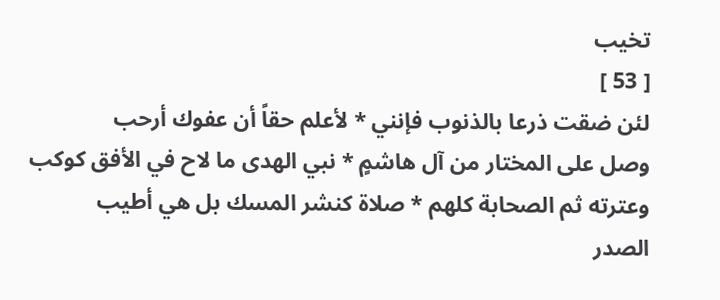تخيب
[ 53 ]
لئن ضقت ذرعا بالذنوب فإنني * لأعلم حقاً أن عفوك أرحب
وصل على المختار من آل هاشمٍ * نبي الهدى ما لاح في الأفق كوكب
وعترته ثم الصحابة كلهم * صلاة كنشر المسك بل هي أطيب
الصدر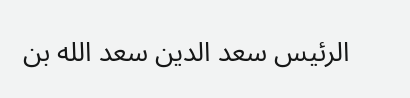الرئيس سعد الدين سعد الله بن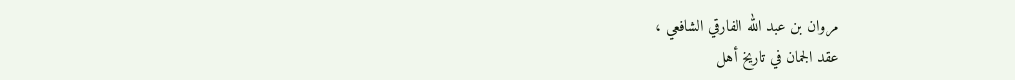مروان بن عبد الله الفارقي الشافعي ،
عقد الجمان في تاريخ أهل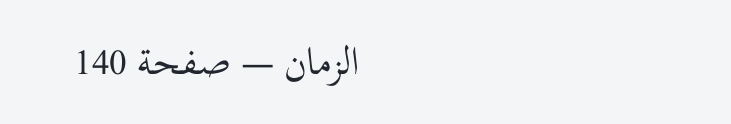الزمان — صفحة 140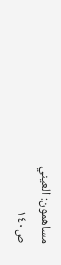مساهمون: العيني
ص١٤٠